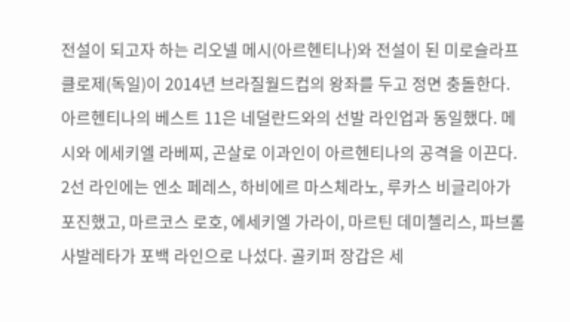전설이 되고자 하는 리오넬 메시(아르헨티나)와 전설이 된 미로슬라프 클로제(독일)이 2014년 브라질월드컵의 왕좌를 두고 정면 충돌한다.
아르헨티나의 베스트 11은 네덜란드와의 선발 라인업과 동일했다. 메시와 에세키엘 라베찌, 곤살로 이과인이 아르헨티나의 공격을 이끈다. 2선 라인에는 엔소 페레스, 하비에르 마스체라노, 루카스 비글리아가 포진했고, 마르코스 로호, 에세키엘 가라이, 마르틴 데미첼리스, 파브롤 사발레타가 포백 라인으로 나섰다. 골키퍼 장갑은 세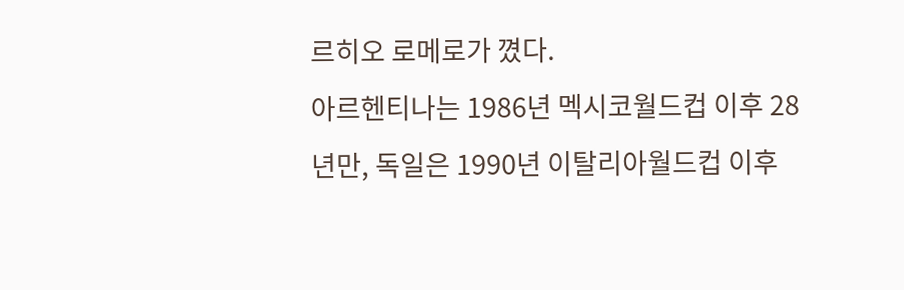르히오 로메로가 꼈다.
아르헨티나는 1986년 멕시코월드컵 이후 28년만, 독일은 1990년 이탈리아월드컵 이후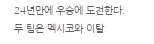24년만에 우승에 도전한다. 두 팀은 멕시코와 이탈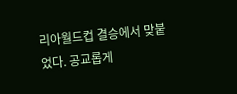리아월드컵 결승에서 맞붙었다. 공교롭게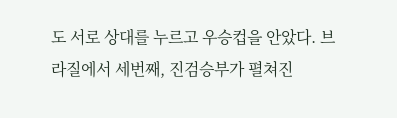도 서로 상대를 누르고 우승컵을 안았다. 브라질에서 세번째, 진검승부가 펼쳐진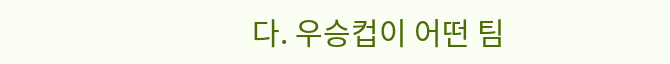다. 우승컵이 어떤 팀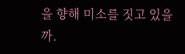을 향해 미소를 짓고 있을까.